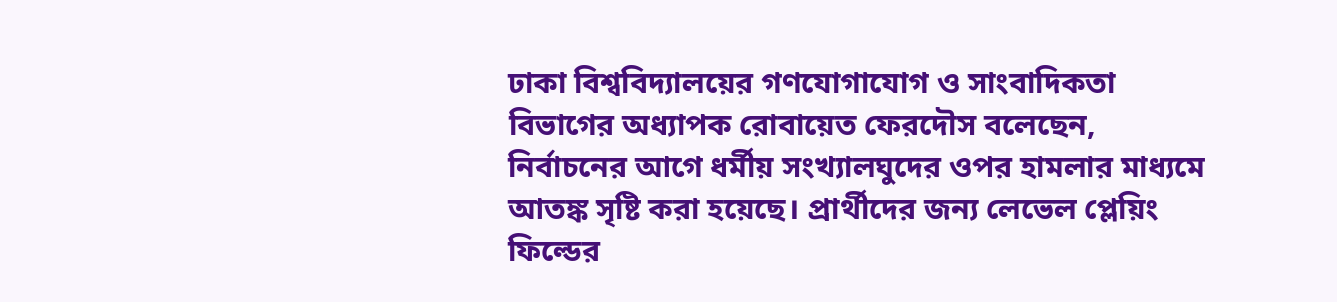ঢাকা বিশ্ববিদ্যালয়ের গণযোগাযোগ ও সাংবাদিকতা বিভাগের অধ্যাপক রোবায়েত ফেরদৌস বলেছেন, নির্বাচনের আগে ধর্মীয় সংখ্যালঘুদের ওপর হামলার মাধ্যমে আতঙ্ক সৃষ্টি করা হয়েছে। প্রার্থীদের জন্য লেভেল প্লেয়িং ফিল্ডের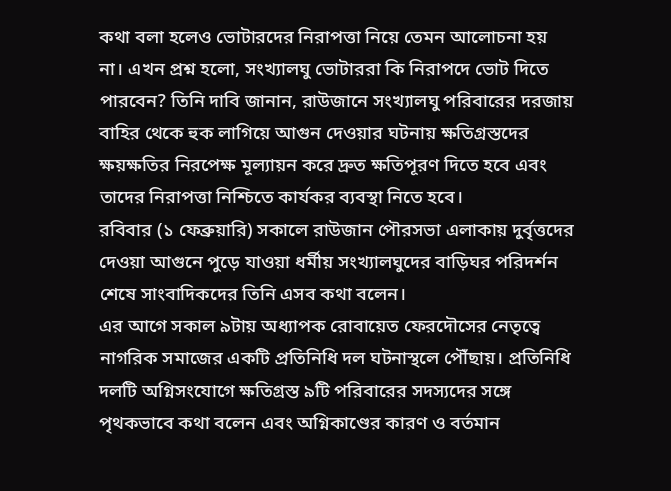কথা বলা হলেও ভোটারদের নিরাপত্তা নিয়ে তেমন আলোচনা হয় না। এখন প্রশ্ন হলো, সংখ্যালঘু ভোটাররা কি নিরাপদে ভোট দিতে পারবেন? তিনি দাবি জানান, রাউজানে সংখ্যালঘু পরিবারের দরজায় বাহির থেকে হুক লাগিয়ে আগুন দেওয়ার ঘটনায় ক্ষতিগ্রস্তদের ক্ষয়ক্ষতির নিরপেক্ষ মূল্যায়ন করে দ্রুত ক্ষতিপূরণ দিতে হবে এবং তাদের নিরাপত্তা নিশ্চিতে কার্যকর ব্যবস্থা নিতে হবে।
রবিবার (১ ফেব্রুয়ারি) সকালে রাউজান পৌরসভা এলাকায় দুর্বৃত্তদের দেওয়া আগুনে পুড়ে যাওয়া ধর্মীয় সংখ্যালঘুদের বাড়িঘর পরিদর্শন শেষে সাংবাদিকদের তিনি এসব কথা বলেন।
এর আগে সকাল ৯টায় অধ্যাপক রোবায়েত ফেরদৌসের নেতৃত্বে নাগরিক সমাজের একটি প্রতিনিধি দল ঘটনাস্থলে পৌঁছায়। প্রতিনিধি দলটি অগ্নিসংযোগে ক্ষতিগ্রস্ত ৯টি পরিবারের সদস্যদের সঙ্গে পৃথকভাবে কথা বলেন এবং অগ্নিকাণ্ডের কারণ ও বর্তমান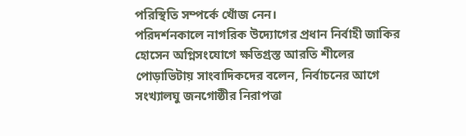পরিস্থিতি সম্পর্কে খোঁজ নেন।
পরিদর্শনকালে নাগরিক উদ্যোগের প্রধান নির্বাহী জাকির হোসেন অগ্নিসংযোগে ক্ষতিগ্রস্ত আরতি শীলের পোড়াভিটায় সাংবাদিকদের বলেন, নির্বাচনের আগে সংখ্যালঘু জনগোষ্ঠীর নিরাপত্তা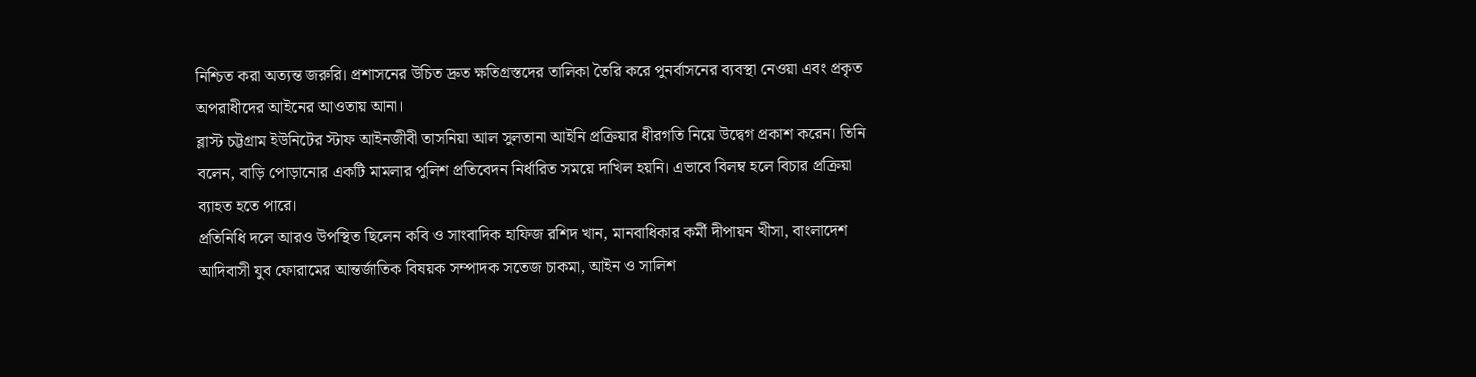নিশ্চিত করা অত্যন্ত জরুরি। প্রশাসনের উচিত দ্রুত ক্ষতিগ্রস্তদের তালিকা তৈরি করে পুনর্বাসনের ব্যবস্থা নেওয়া এবং প্রকৃত অপরাধীদের আইনের আওতায় আনা।
ব্লাস্ট চট্টগ্রাম ইউনিটের স্টাফ আইনজীবী তাসনিয়া আল সুলতানা আইনি প্রক্রিয়ার ধীরগতি নিয়ে উদ্বেগ প্রকাশ করেন। তিনি বলেন, বাড়ি পোড়ানোর একটি মামলার পুলিশ প্রতিবেদন নির্ধারিত সময়ে দাখিল হয়নি। এভাবে বিলম্ব হলে বিচার প্রক্রিয়া ব্যাহত হতে পারে।
প্রতিনিধি দলে আরও উপস্থিত ছিলেন কবি ও সাংবাদিক হাফিজ রশিদ খান, মানবাধিকার কর্মী দীপায়ন খীসা, বাংলাদেশ আদিবাসী যুব ফোরামের আন্তর্জাতিক বিষয়ক সম্পাদক সতেজ চাকমা, আইন ও সালিশ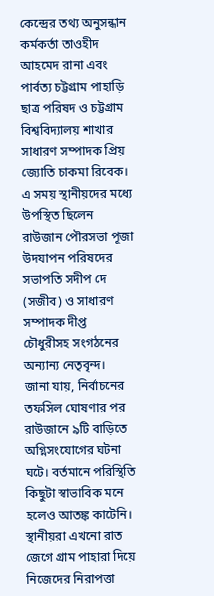কেন্দ্রের তথ্য অনুসন্ধান কর্মকর্তা তাওহীদ আহমেদ রানা এবং পার্বত্য চট্টগ্রাম পাহাড়ি ছাত্র পরিষদ ও চট্টগ্রাম বিশ্ববিদ্যালয় শাখার সাধারণ সম্পাদক প্রিয় জ্যোতি চাকমা রিবেক।
এ সময় স্থানীয়দের মধ্যে উপস্থিত ছিলেন রাউজান পৌরসভা পূজা উদযাপন পরিষদের সভাপতি সদীপ দে (সজীব) ও সাধারণ সম্পাদক দীপ্ত চৌধুরীসহ সংগঠনের অন্যান্য নেতৃবৃন্দ।
জানা যায়, নির্বাচনের তফসিল ঘোষণার পর রাউজানে ৯টি বাড়িতে অগ্নিসংযোগের ঘটনা ঘটে। বর্তমানে পরিস্থিতি কিছুটা স্বাভাবিক মনে হলেও আতঙ্ক কাটেনি। স্থানীয়রা এখনো রাত জেগে গ্রাম পাহারা দিয়ে নিজেদের নিরাপত্তা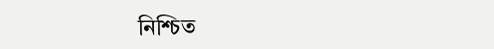নিশ্চিত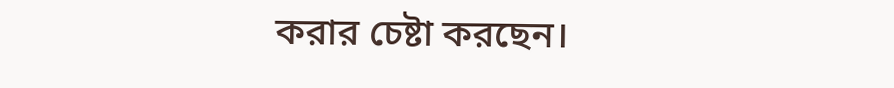করার চেষ্টা করছেন।